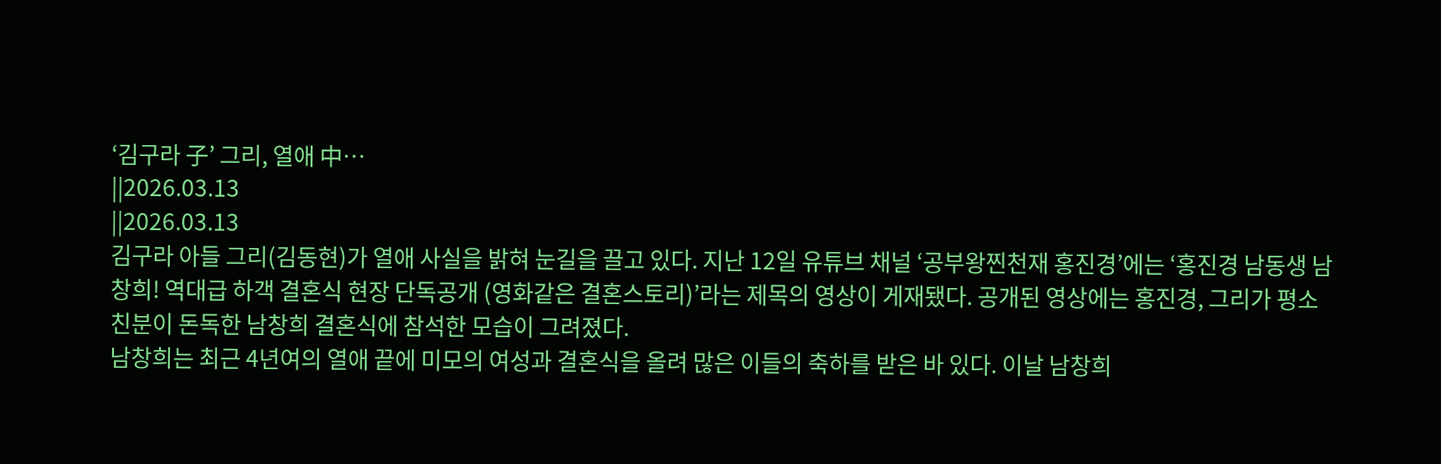‘김구라 子’ 그리, 열애 中…
||2026.03.13
||2026.03.13
김구라 아들 그리(김동현)가 열애 사실을 밝혀 눈길을 끌고 있다. 지난 12일 유튜브 채널 ‘공부왕찐천재 홍진경’에는 ‘홍진경 남동생 남창희! 역대급 하객 결혼식 현장 단독공개 (영화같은 결혼스토리)’라는 제목의 영상이 게재됐다. 공개된 영상에는 홍진경, 그리가 평소 친분이 돈독한 남창희 결혼식에 참석한 모습이 그려졌다.
남창희는 최근 4년여의 열애 끝에 미모의 여성과 결혼식을 올려 많은 이들의 축하를 받은 바 있다. 이날 남창희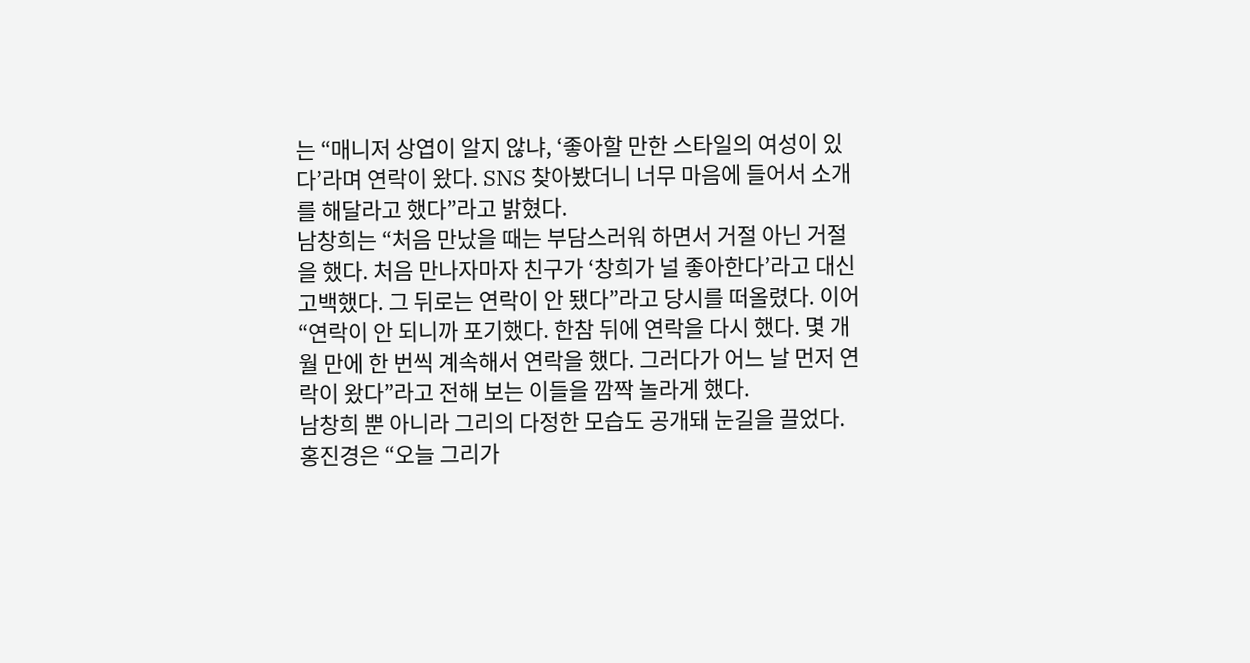는 “매니저 상엽이 알지 않냐, ‘좋아할 만한 스타일의 여성이 있다’라며 연락이 왔다. SNS 찾아봤더니 너무 마음에 들어서 소개를 해달라고 했다”라고 밝혔다.
남창희는 “처음 만났을 때는 부담스러워 하면서 거절 아닌 거절을 했다. 처음 만나자마자 친구가 ‘창희가 널 좋아한다’라고 대신 고백했다. 그 뒤로는 연락이 안 됐다”라고 당시를 떠올렸다. 이어 “연락이 안 되니까 포기했다. 한참 뒤에 연락을 다시 했다. 몇 개월 만에 한 번씩 계속해서 연락을 했다. 그러다가 어느 날 먼저 연락이 왔다”라고 전해 보는 이들을 깜짝 놀라게 했다.
남창희 뿐 아니라 그리의 다정한 모습도 공개돼 눈길을 끌었다. 홍진경은 “오늘 그리가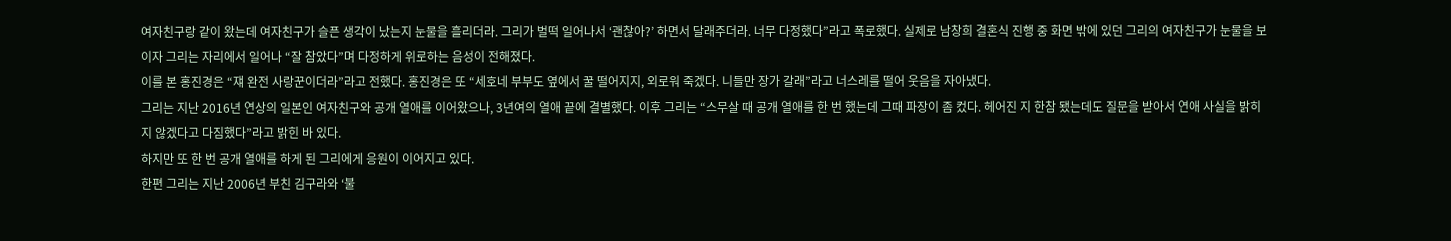여자친구랑 같이 왔는데 여자친구가 슬픈 생각이 났는지 눈물을 흘리더라. 그리가 벌떡 일어나서 ‘괜찮아?’ 하면서 달래주더라. 너무 다정했다”라고 폭로했다. 실제로 남창희 결혼식 진행 중 화면 밖에 있던 그리의 여자친구가 눈물을 보이자 그리는 자리에서 일어나 “잘 참았다”며 다정하게 위로하는 음성이 전해졌다.
이를 본 홍진경은 “쟤 완전 사랑꾼이더라”라고 전했다. 홍진경은 또 “세호네 부부도 옆에서 꿀 떨어지지, 외로워 죽겠다. 니들만 장가 갈래”라고 너스레를 떨어 웃음을 자아냈다.
그리는 지난 2016년 연상의 일본인 여자친구와 공개 열애를 이어왔으나, 3년여의 열애 끝에 결별했다. 이후 그리는 “스무살 때 공개 열애를 한 번 했는데 그때 파장이 좀 컸다. 헤어진 지 한참 됐는데도 질문을 받아서 연애 사실을 밝히지 않겠다고 다짐했다”라고 밝힌 바 있다.
하지만 또 한 번 공개 열애를 하게 된 그리에게 응원이 이어지고 있다.
한편 그리는 지난 2006년 부친 김구라와 ‘불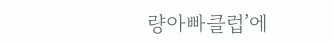량아빠클럽’에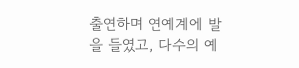출연하며 연예계에 발을 들였고, 다수의 예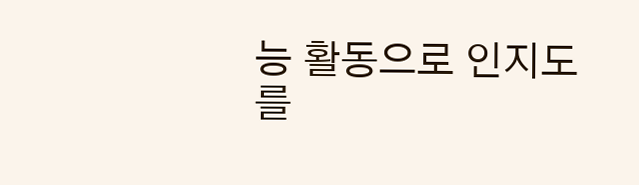능 활동으로 인지도를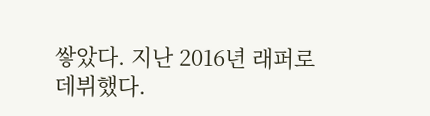쌓았다. 지난 2016년 래퍼로 데뷔했다.